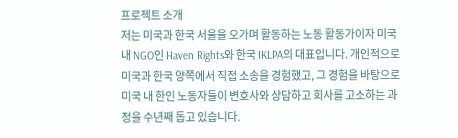프로젝트 소개
저는 미국과 한국 서울을 오가며 활동하는 노동 활동가이자 미국 내 NGO인 Haven Rights와 한국 IKLPA의 대표입니다. 개인적으로 미국과 한국 양쪽에서 직접 소송을 경험했고, 그 경험을 바탕으로 미국 내 한인 노동자들이 변호사와 상담하고 회사를 고소하는 과정을 수년째 돕고 있습니다.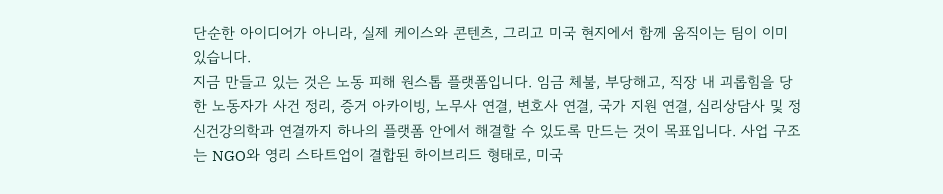단순한 아이디어가 아니라, 실제 케이스와 콘텐츠, 그리고 미국 현지에서 함께 움직이는 팀이 이미 있습니다.
지금 만들고 있는 것은 노동 피해 원스톱 플랫폼입니다. 임금 체불, 부당해고, 직장 내 괴롭힘을 당한 노동자가 사건 정리, 증거 아카이빙, 노무사 연결, 변호사 연결, 국가 지원 연결, 심리상담사 및 정신건강의학과 연결까지 하나의 플랫폼 안에서 해결할 수 있도록 만드는 것이 목표입니다. 사업 구조는 NGO와 영리 스타트업이 결합된 하이브리드 형태로, 미국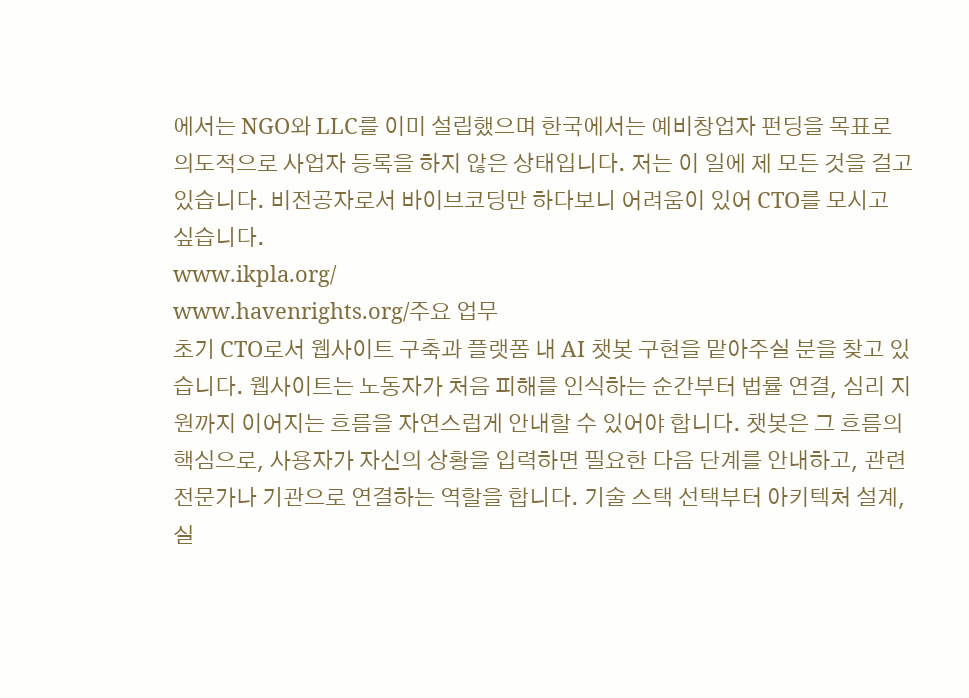에서는 NGO와 LLC를 이미 설립했으며 한국에서는 예비창업자 펀딩을 목표로 의도적으로 사업자 등록을 하지 않은 상태입니다. 저는 이 일에 제 모든 것을 걸고 있습니다. 비전공자로서 바이브코딩만 하다보니 어려움이 있어 CTO를 모시고 싶습니다.
www.ikpla.org/
www.havenrights.org/주요 업무
초기 CTO로서 웹사이트 구축과 플랫폼 내 AI 챗봇 구현을 맡아주실 분을 찾고 있습니다. 웹사이트는 노동자가 처음 피해를 인식하는 순간부터 법률 연결, 심리 지원까지 이어지는 흐름을 자연스럽게 안내할 수 있어야 합니다. 챗봇은 그 흐름의 핵심으로, 사용자가 자신의 상황을 입력하면 필요한 다음 단계를 안내하고, 관련 전문가나 기관으로 연결하는 역할을 합니다. 기술 스택 선택부터 아키텍처 설계, 실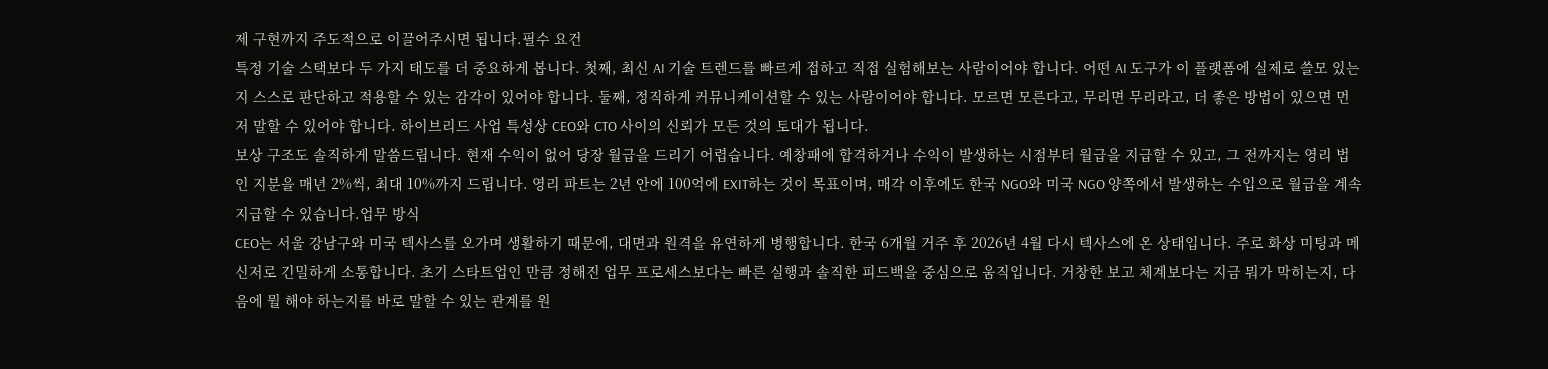제 구현까지 주도적으로 이끌어주시면 됩니다.필수 요건
특정 기술 스택보다 두 가지 태도를 더 중요하게 봅니다. 첫째, 최신 AI 기술 트렌드를 빠르게 접하고 직접 실험해보는 사람이어야 합니다. 어떤 AI 도구가 이 플랫폼에 실제로 쓸모 있는지 스스로 판단하고 적용할 수 있는 감각이 있어야 합니다. 둘째, 정직하게 커뮤니케이션할 수 있는 사람이어야 합니다. 모르면 모른다고, 무리면 무리라고, 더 좋은 방법이 있으면 먼저 말할 수 있어야 합니다. 하이브리드 사업 특성상 CEO와 CTO 사이의 신뢰가 모든 것의 토대가 됩니다.
보상 구조도 솔직하게 말씀드립니다. 현재 수익이 없어 당장 월급을 드리기 어렵습니다. 예창패에 합격하거나 수익이 발생하는 시점부터 월급을 지급할 수 있고, 그 전까지는 영리 법인 지분을 매년 2%씩, 최대 10%까지 드립니다. 영리 파트는 2년 안에 100억에 EXIT하는 것이 목표이며, 매각 이후에도 한국 NGO와 미국 NGO 양쪽에서 발생하는 수입으로 월급을 계속 지급할 수 있습니다.업무 방식
CEO는 서울 강남구와 미국 텍사스를 오가며 생활하기 때문에, 대면과 원격을 유연하게 병행합니다. 한국 6개월 거주 후 2026년 4월 다시 텍사스에 온 상태입니다. 주로 화상 미팅과 메신저로 긴밀하게 소통합니다. 초기 스타트업인 만큼 정해진 업무 프로세스보다는 빠른 실행과 솔직한 피드백을 중심으로 움직입니다. 거창한 보고 체계보다는 지금 뭐가 막히는지, 다음에 뭘 해야 하는지를 바로 말할 수 있는 관계를 원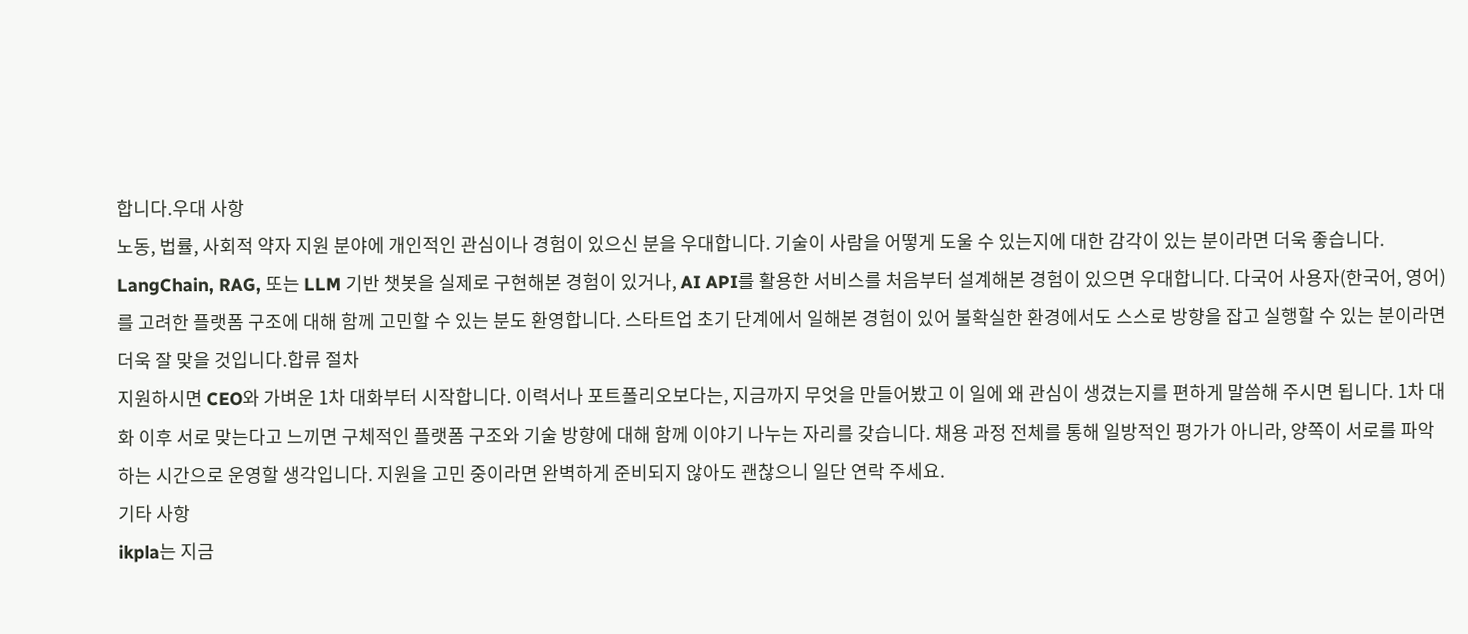합니다.우대 사항
노동, 법률, 사회적 약자 지원 분야에 개인적인 관심이나 경험이 있으신 분을 우대합니다. 기술이 사람을 어떻게 도울 수 있는지에 대한 감각이 있는 분이라면 더욱 좋습니다. LangChain, RAG, 또는 LLM 기반 챗봇을 실제로 구현해본 경험이 있거나, AI API를 활용한 서비스를 처음부터 설계해본 경험이 있으면 우대합니다. 다국어 사용자(한국어, 영어)를 고려한 플랫폼 구조에 대해 함께 고민할 수 있는 분도 환영합니다. 스타트업 초기 단계에서 일해본 경험이 있어 불확실한 환경에서도 스스로 방향을 잡고 실행할 수 있는 분이라면 더욱 잘 맞을 것입니다.합류 절차
지원하시면 CEO와 가벼운 1차 대화부터 시작합니다. 이력서나 포트폴리오보다는, 지금까지 무엇을 만들어봤고 이 일에 왜 관심이 생겼는지를 편하게 말씀해 주시면 됩니다. 1차 대화 이후 서로 맞는다고 느끼면 구체적인 플랫폼 구조와 기술 방향에 대해 함께 이야기 나누는 자리를 갖습니다. 채용 과정 전체를 통해 일방적인 평가가 아니라, 양쪽이 서로를 파악하는 시간으로 운영할 생각입니다. 지원을 고민 중이라면 완벽하게 준비되지 않아도 괜찮으니 일단 연락 주세요.
기타 사항
ikpla는 지금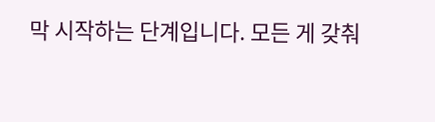막 시작하는 단계입니다. 모든 게 갖춰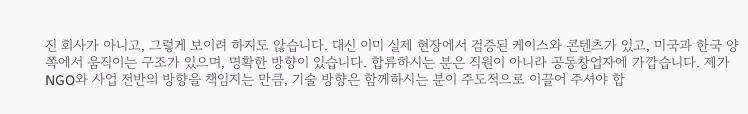진 회사가 아니고, 그렇게 보이려 하지도 않습니다. 대신 이미 실제 현장에서 검증된 케이스와 콘텐츠가 있고, 미국과 한국 양쪽에서 움직이는 구조가 있으며, 명확한 방향이 있습니다. 합류하시는 분은 직원이 아니라 공동창업자에 가깝습니다. 제가 NGO와 사업 전반의 방향을 책임지는 만큼, 기술 방향은 함께하시는 분이 주도적으로 이끌어 주셔야 합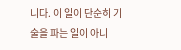니다. 이 일이 단순히 기술을 파는 일이 아니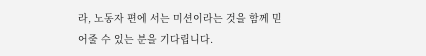라, 노동자 편에 서는 미션이라는 것을 함께 믿어줄 수 있는 분을 기다립니다.